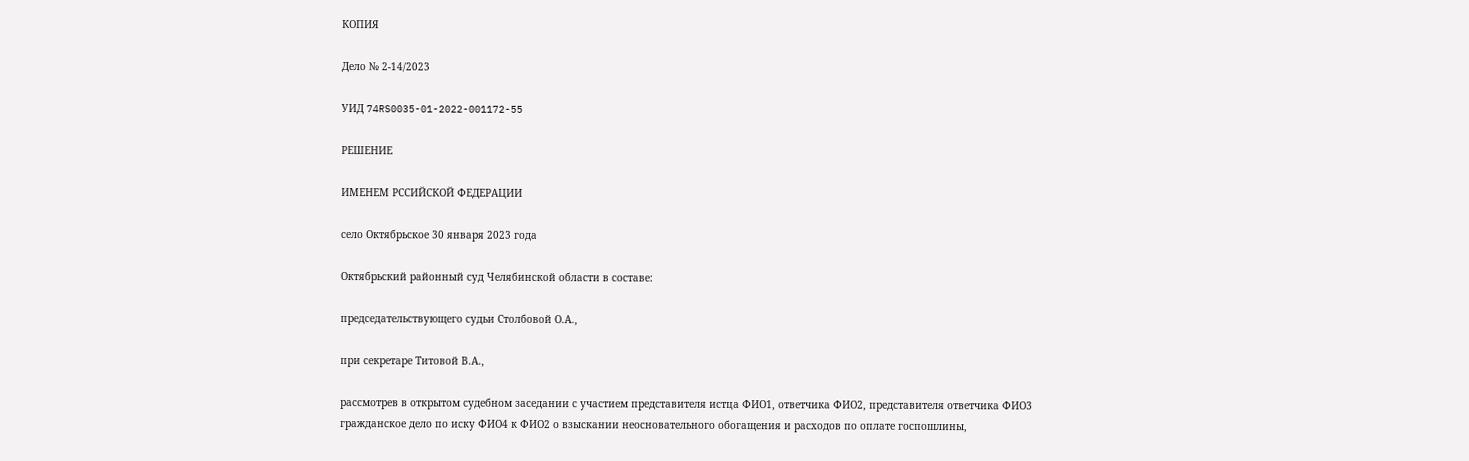КОПИЯ

Дело № 2-14/2023

УИД 74RS0035-01-2022-001172-55

РЕШЕНИЕ

ИМЕНЕМ РССИЙСКОЙ ФЕДЕРАЦИИ

село Октябрьское 30 января 2023 года

Октябрьский районный суд Челябинской области в составе:

председательствующего судьи Столбовой О.А.,

при секретаре Титовой В.А.,

рассмотрев в открытом судебном заседании с участием представителя истца ФИО1, ответчика ФИО2, представителя ответчика ФИО3 гражданское дело по иску ФИО4 к ФИО2 о взыскании неосновательного обогащения и расходов по оплате госпошлины,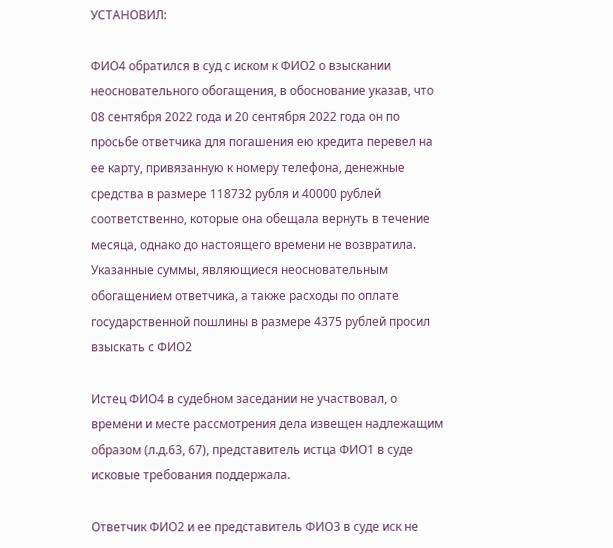УСТАНОВИЛ:

ФИО4 обратился в суд с иском к ФИО2 о взыскании неосновательного обогащения, в обоснование указав, что 08 сентября 2022 года и 20 сентября 2022 года он по просьбе ответчика для погашения ею кредита перевел на ее карту, привязанную к номеру телефона, денежные средства в размере 118732 рубля и 40000 рублей соответственно, которые она обещала вернуть в течение месяца, однако до настоящего времени не возвратила. Указанные суммы, являющиеся неосновательным обогащением ответчика, а также расходы по оплате государственной пошлины в размере 4375 рублей просил взыскать с ФИО2

Истец ФИО4 в судебном заседании не участвовал, о времени и месте рассмотрения дела извещен надлежащим образом (л.д.63, 67), представитель истца ФИО1 в суде исковые требования поддержала.

Ответчик ФИО2 и ее представитель ФИО3 в суде иск не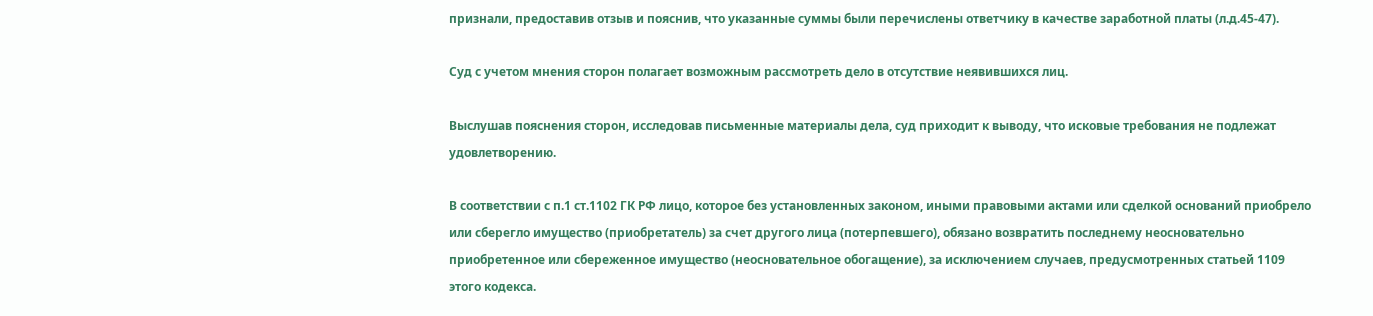признали, предоставив отзыв и пояснив, что указанные суммы были перечислены ответчику в качестве заработной платы (л.д.45-47).

Суд с учетом мнения сторон полагает возможным рассмотреть дело в отсутствие неявившихся лиц.

Выслушав пояснения сторон, исследовав письменные материалы дела, суд приходит к выводу, что исковые требования не подлежат удовлетворению.

В соответствии с п.1 ст.1102 ГК РФ лицо, которое без установленных законом, иными правовыми актами или сделкой оснований приобрело или сберегло имущество (приобретатель) за счет другого лица (потерпевшего), обязано возвратить последнему неосновательно приобретенное или сбереженное имущество (неосновательное обогащение), за исключением случаев, предусмотренных статьей 1109 этого кодекса.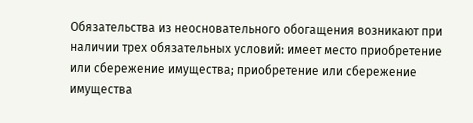Обязательства из неосновательного обогащения возникают при наличии трех обязательных условий: имеет место приобретение или сбережение имущества; приобретение или сбережение имущества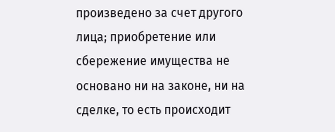произведено за счет другого лица; приобретение или сбережение имущества не основано ни на законе, ни на сделке, то есть происходит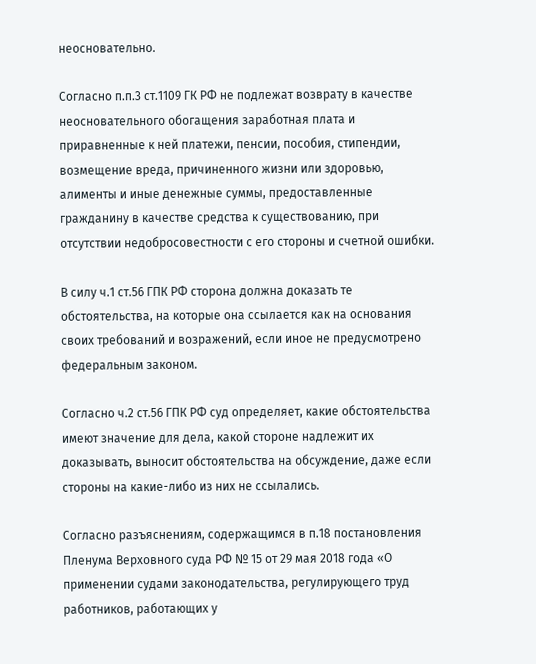неосновательно.

Согласно п.п.3 ст.1109 ГК РФ не подлежат возврату в качестве неосновательного обогащения заработная плата и приравненные к ней платежи, пенсии, пособия, стипендии, возмещение вреда, причиненного жизни или здоровью, алименты и иные денежные суммы, предоставленные гражданину в качестве средства к существованию, при отсутствии недобросовестности с его стороны и счетной ошибки.

В силу ч.1 ст.56 ГПК РФ сторона должна доказать те обстоятельства, на которые она ссылается как на основания своих требований и возражений, если иное не предусмотрено федеральным законом.

Согласно ч.2 ст.56 ГПК РФ суд определяет, какие обстоятельства имеют значение для дела, какой стороне надлежит их доказывать, выносит обстоятельства на обсуждение, даже если стороны на какие-либо из них не ссылались.

Согласно разъяснениям, содержащимся в п.18 постановления Пленума Верховного суда РФ № 15 от 29 мая 2018 года «О применении судами законодательства, регулирующего труд работников, работающих у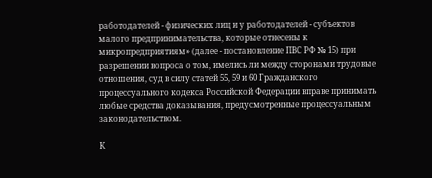работодателей - физических лиц и у работодателей - субъектов малого предпринимательства, которые отнесены к микропредприятиям» (далее - постановление ПВС РФ № 15) при разрешении вопроса о том, имелись ли между сторонами трудовые отношения, суд в силу статей 55, 59 и 60 Гражданского процессуального кодекса Российской Федерации вправе принимать любые средства доказывания, предусмотренные процессуальным законодательством.

К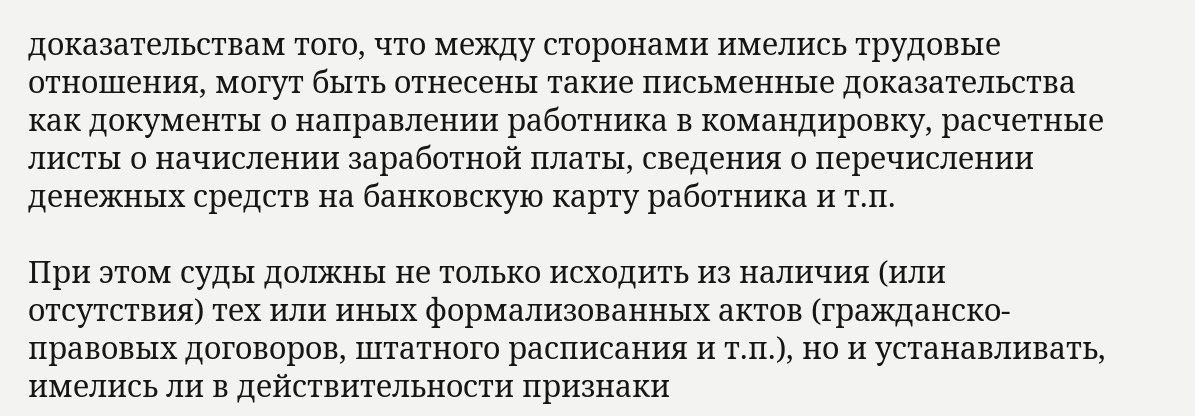доказательствам того, что между сторонами имелись трудовые отношения, могут быть отнесены такие письменные доказательства как документы о направлении работника в командировку, расчетные листы о начислении заработной платы, сведения о перечислении денежных средств на банковскую карту работника и т.п.

При этом суды должны не только исходить из наличия (или отсутствия) тех или иных формализованных актов (гражданско-правовых договоров, штатного расписания и т.п.), но и устанавливать, имелись ли в действительности признаки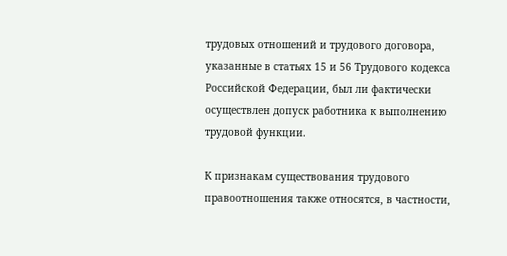трудовых отношений и трудового договора, указанные в статьях 15 и 56 Трудового кодекса Российской Федерации, был ли фактически осуществлен допуск работника к выполнению трудовой функции.

К признакам существования трудового правоотношения также относятся, в частности,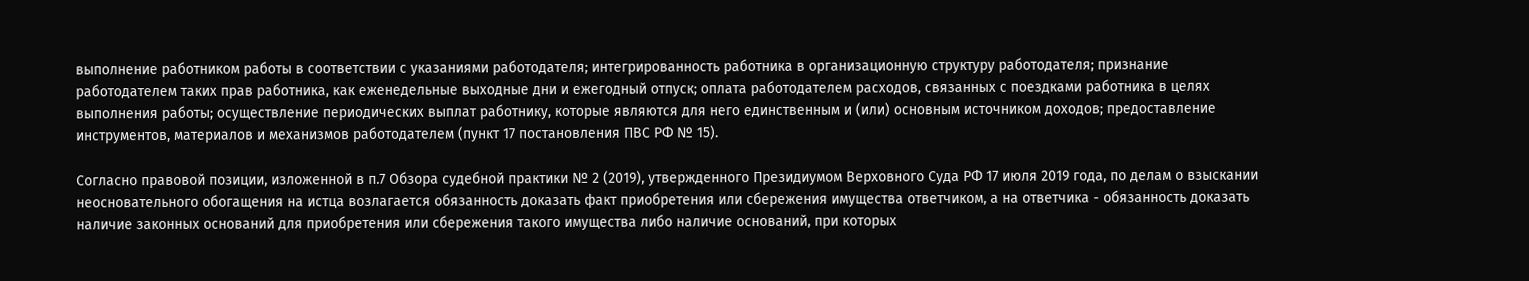выполнение работником работы в соответствии с указаниями работодателя; интегрированность работника в организационную структуру работодателя; признание работодателем таких прав работника, как еженедельные выходные дни и ежегодный отпуск; оплата работодателем расходов, связанных с поездками работника в целях выполнения работы; осуществление периодических выплат работнику, которые являются для него единственным и (или) основным источником доходов; предоставление инструментов, материалов и механизмов работодателем (пункт 17 постановления ПВС РФ № 15).

Согласно правовой позиции, изложенной в п.7 Обзора судебной практики № 2 (2019), утвержденного Президиумом Верховного Суда РФ 17 июля 2019 года, по делам о взыскании неосновательного обогащения на истца возлагается обязанность доказать факт приобретения или сбережения имущества ответчиком, а на ответчика - обязанность доказать наличие законных оснований для приобретения или сбережения такого имущества либо наличие оснований, при которых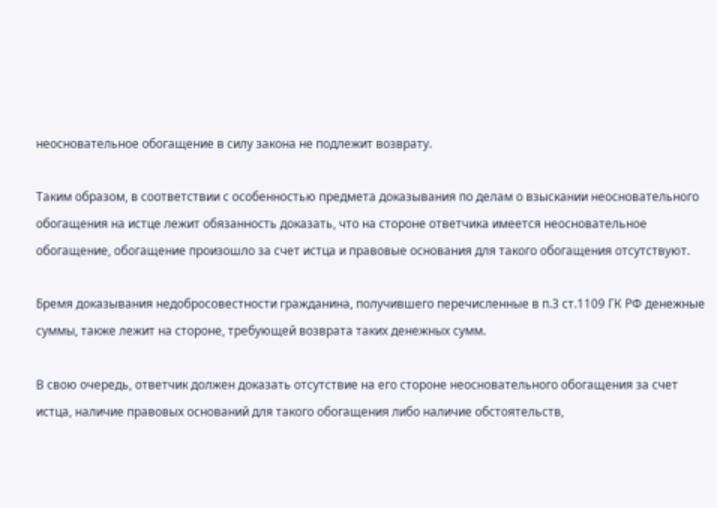неосновательное обогащение в силу закона не подлежит возврату.

Таким образом, в соответствии с особенностью предмета доказывания по делам о взыскании неосновательного обогащения на истце лежит обязанность доказать, что на стороне ответчика имеется неосновательное обогащение, обогащение произошло за счет истца и правовые основания для такого обогащения отсутствуют.

Бремя доказывания недобросовестности гражданина, получившего перечисленные в п.3 ст.1109 ГК РФ денежные суммы, также лежит на стороне, требующей возврата таких денежных сумм.

В свою очередь, ответчик должен доказать отсутствие на его стороне неосновательного обогащения за счет истца, наличие правовых оснований для такого обогащения либо наличие обстоятельств,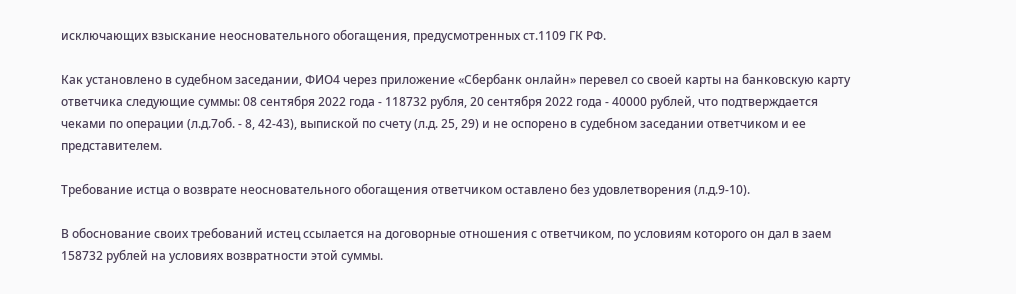исключающих взыскание неосновательного обогащения, предусмотренных ст.1109 ГК РФ.

Как установлено в судебном заседании, ФИО4 через приложение «Сбербанк онлайн» перевел со своей карты на банковскую карту ответчика следующие суммы: 08 сентября 2022 года - 118732 рубля, 20 сентября 2022 года - 40000 рублей, что подтверждается чеками по операции (л.д.7об. - 8, 42-43), выпиской по счету (л.д. 25, 29) и не оспорено в судебном заседании ответчиком и ее представителем.

Требование истца о возврате неосновательного обогащения ответчиком оставлено без удовлетворения (л.д.9-10).

В обоснование своих требований истец ссылается на договорные отношения с ответчиком, по условиям которого он дал в заем 158732 рублей на условиях возвратности этой суммы.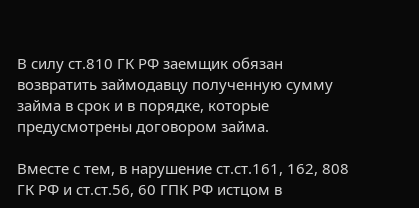В силу ст.810 ГК РФ заемщик обязан возвратить займодавцу полученную сумму займа в срок и в порядке, которые предусмотрены договором займа.

Вместе с тем, в нарушение ст.ст.161, 162, 808 ГК РФ и ст.ст.56, 60 ГПК РФ истцом в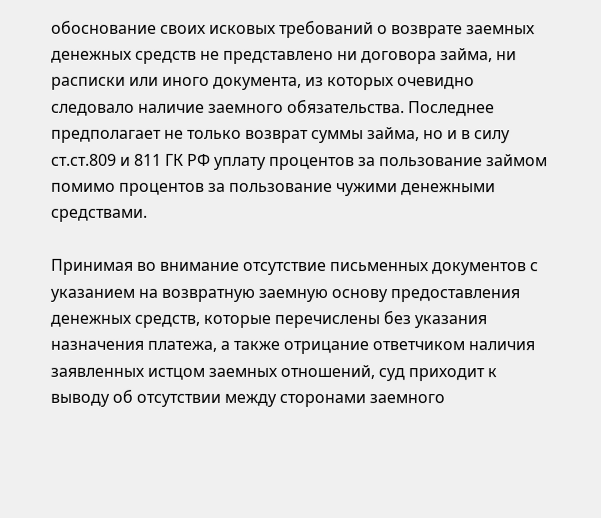обоснование своих исковых требований о возврате заемных денежных средств не представлено ни договора займа, ни расписки или иного документа, из которых очевидно следовало наличие заемного обязательства. Последнее предполагает не только возврат суммы займа, но и в силу ст.ст.809 и 811 ГК РФ уплату процентов за пользование займом помимо процентов за пользование чужими денежными средствами.

Принимая во внимание отсутствие письменных документов с указанием на возвратную заемную основу предоставления денежных средств, которые перечислены без указания назначения платежа, а также отрицание ответчиком наличия заявленных истцом заемных отношений, суд приходит к выводу об отсутствии между сторонами заемного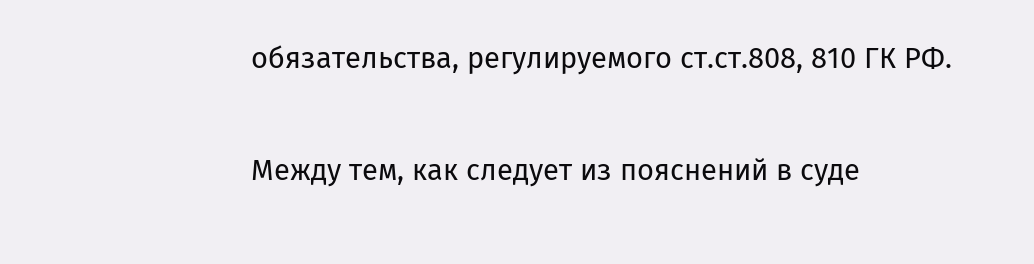обязательства, регулируемого ст.ст.808, 810 ГК РФ.

Между тем, как следует из пояснений в суде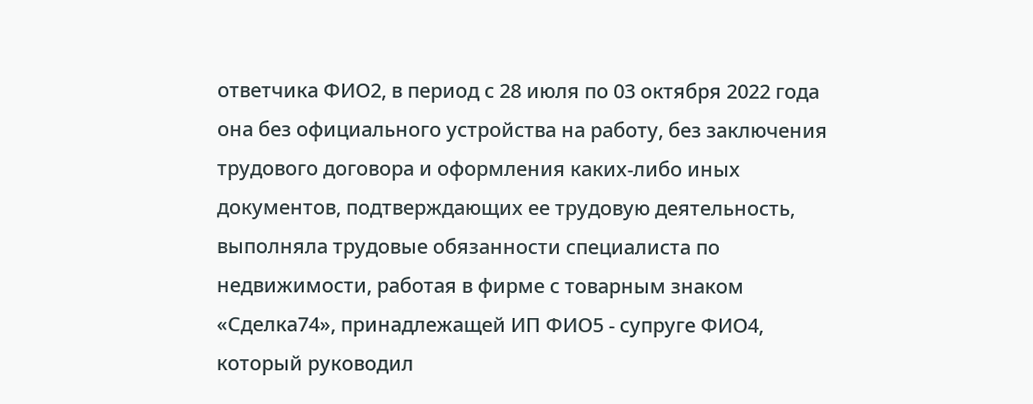ответчика ФИО2, в период с 28 июля по 03 октября 2022 года она без официального устройства на работу, без заключения трудового договора и оформления каких-либо иных документов, подтверждающих ее трудовую деятельность, выполняла трудовые обязанности специалиста по недвижимости, работая в фирме с товарным знаком «Сделка74», принадлежащей ИП ФИО5 - супруге ФИО4, который руководил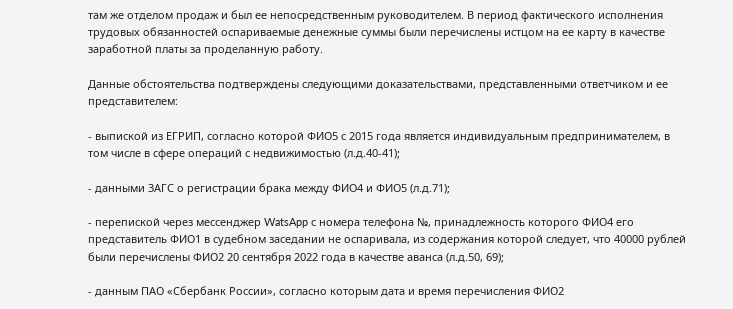там же отделом продаж и был ее непосредственным руководителем. В период фактического исполнения трудовых обязанностей оспариваемые денежные суммы были перечислены истцом на ее карту в качестве заработной платы за проделанную работу.

Данные обстоятельства подтверждены следующими доказательствами, представленными ответчиком и ее представителем:

- выпиской из ЕГРИП, согласно которой ФИО5 с 2015 года является индивидуальным предпринимателем, в том числе в сфере операций с недвижимостью (л.д.40-41);

- данными ЗАГС о регистрации брака между ФИО4 и ФИО5 (л.д.71);

- перепиской через мессенджер WatsApp с номера телефона №, принадлежность которого ФИО4 его представитель ФИО1 в судебном заседании не оспаривала, из содержания которой следует, что 40000 рублей были перечислены ФИО2 20 сентября 2022 года в качестве аванса (л.д.50, 69);

- данным ПАО «Сбербанк России», согласно которым дата и время перечисления ФИО2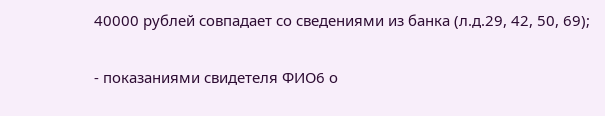40000 рублей совпадает со сведениями из банка (л.д.29, 42, 50, 69);

- показаниями свидетеля ФИО6 о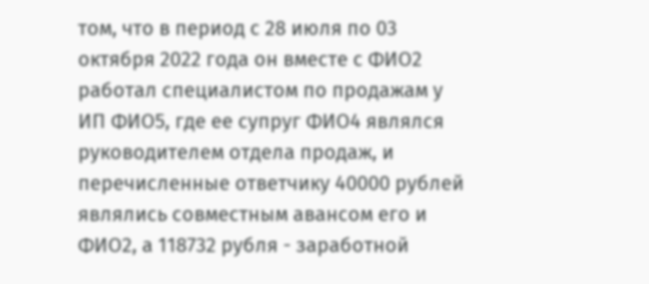том, что в период с 28 июля по 03 октября 2022 года он вместе с ФИО2 работал специалистом по продажам у ИП ФИО5, где ее супруг ФИО4 являлся руководителем отдела продаж, и перечисленные ответчику 40000 рублей являлись совместным авансом его и ФИО2, а 118732 рубля - заработной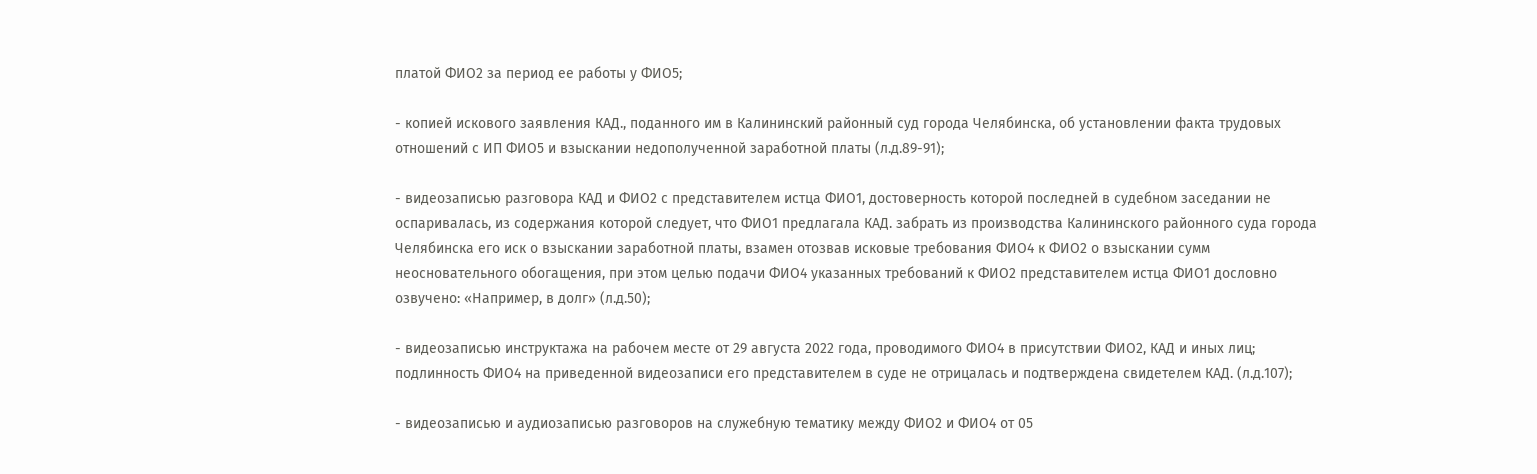платой ФИО2 за период ее работы у ФИО5;

- копией искового заявления КАД., поданного им в Калининский районный суд города Челябинска, об установлении факта трудовых отношений с ИП ФИО5 и взыскании недополученной заработной платы (л.д.89-91);

- видеозаписью разговора КАД и ФИО2 с представителем истца ФИО1, достоверность которой последней в судебном заседании не оспаривалась, из содержания которой следует, что ФИО1 предлагала КАД. забрать из производства Калининского районного суда города Челябинска его иск о взыскании заработной платы, взамен отозвав исковые требования ФИО4 к ФИО2 о взыскании сумм неосновательного обогащения, при этом целью подачи ФИО4 указанных требований к ФИО2 представителем истца ФИО1 дословно озвучено: «Например, в долг» (л.д.50);

- видеозаписью инструктажа на рабочем месте от 29 августа 2022 года, проводимого ФИО4 в присутствии ФИО2, КАД и иных лиц; подлинность ФИО4 на приведенной видеозаписи его представителем в суде не отрицалась и подтверждена свидетелем КАД. (л.д.107);

- видеозаписью и аудиозаписью разговоров на служебную тематику между ФИО2 и ФИО4 от 05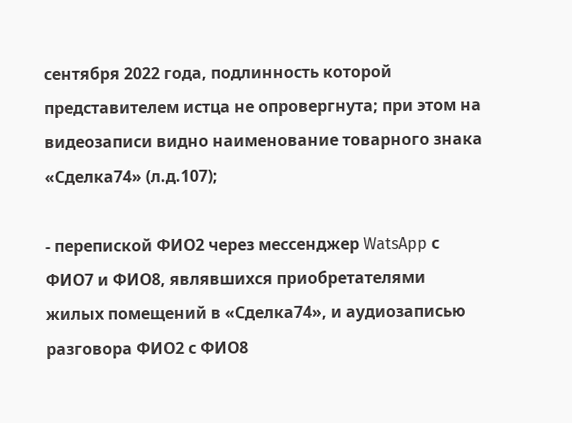сентября 2022 года, подлинность которой представителем истца не опровергнута; при этом на видеозаписи видно наименование товарного знака «Сделка74» (л.д.107);

- перепиской ФИО2 через мессенджер WatsApp с ФИО7 и ФИО8, являвшихся приобретателями жилых помещений в «Сделка74», и аудиозаписью разговора ФИО2 с ФИО8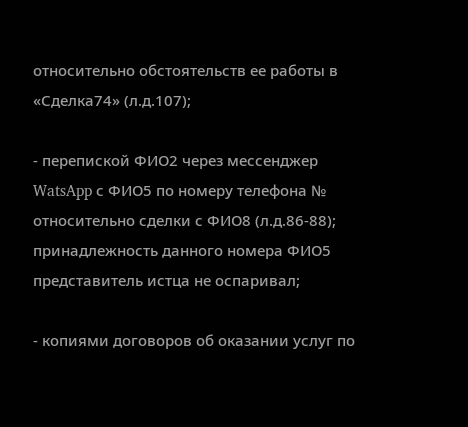относительно обстоятельств ее работы в «Сделка74» (л.д.107);

- перепиской ФИО2 через мессенджер WatsApp с ФИО5 по номеру телефона № относительно сделки с ФИО8 (л.д.86-88); принадлежность данного номера ФИО5 представитель истца не оспаривал;

- копиями договоров об оказании услуг по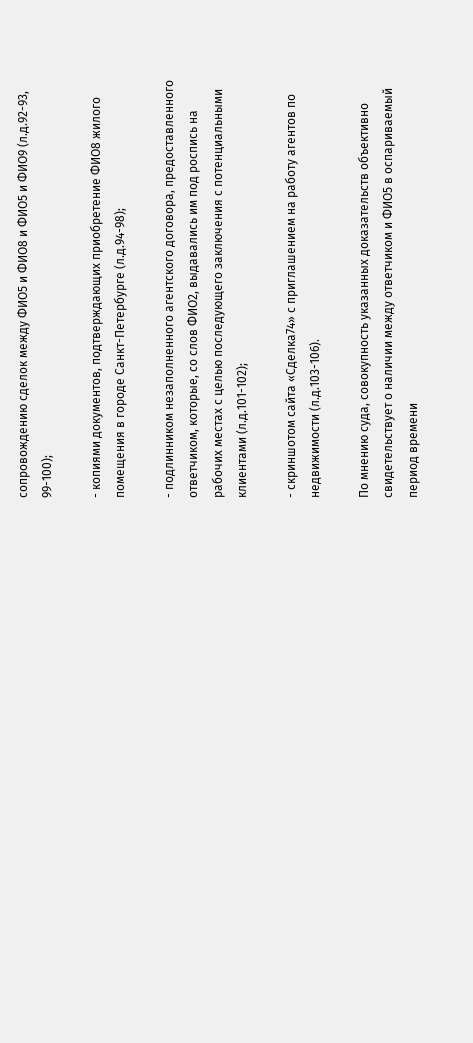сопровождению сделок между ФИО5 и ФИО8 и ФИО5 и ФИО9 (л.д.92-93, 99-100);

- копиями документов, подтверждающих приобретение ФИО8 жилого помещения в городе Санкт-Петербурге (л.д.94-98);

- подлинником незаполненного агентского договора, предоставленного ответчиком, которые, со слов ФИО2, выдавались им под роспись на рабочих местах с целью последующего заключения с потенциальными клиентами (л.д.101-102);

- скриншотом сайта «Сделка74» с приглашением на работу агентов по недвижимости (л.д.103-106).

По мнению суда, совокупность указанных доказательств объективно свидетельствует о наличии между ответчиком и ФИО5 в оспариваемый период времени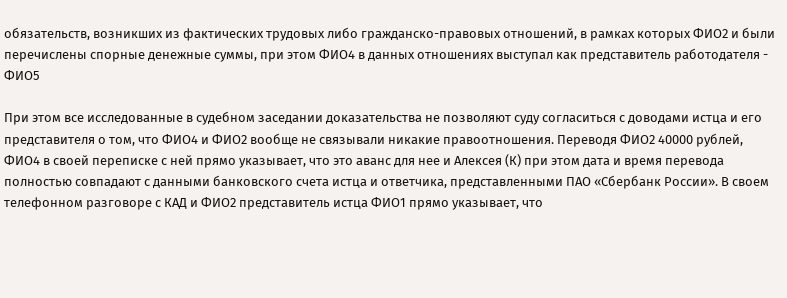обязательств, возникших из фактических трудовых либо гражданско-правовых отношений, в рамках которых ФИО2 и были перечислены спорные денежные суммы, при этом ФИО4 в данных отношениях выступал как представитель работодателя - ФИО5

При этом все исследованные в судебном заседании доказательства не позволяют суду согласиться с доводами истца и его представителя о том, что ФИО4 и ФИО2 вообще не связывали никакие правоотношения. Переводя ФИО2 40000 рублей, ФИО4 в своей переписке с ней прямо указывает, что это аванс для нее и Алексея (К) при этом дата и время перевода полностью совпадают с данными банковского счета истца и ответчика, представленными ПАО «Сбербанк России». В своем телефонном разговоре с КАД и ФИО2 представитель истца ФИО1 прямо указывает, что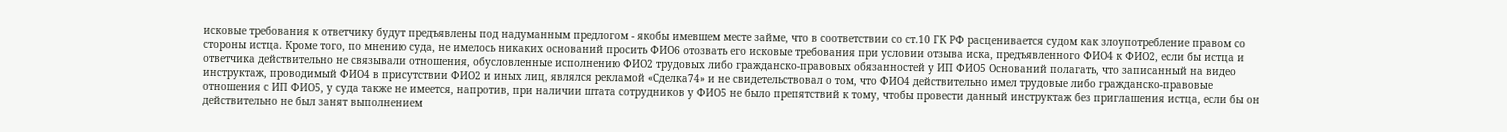исковые требования к ответчику будут предъявлены под надуманным предлогом - якобы имевшем месте займе, что в соответствии со ст.10 ГК РФ расценивается судом как злоупотребление правом со стороны истца. Кроме того, по мнению суда, не имелось никаких оснований просить ФИО6 отозвать его исковые требования при условии отзыва иска, предъявленного ФИО4 к ФИО2, если бы истца и ответчика действительно не связывали отношения, обусловленные исполнению ФИО2 трудовых либо гражданско-правовых обязанностей у ИП ФИО5 Оснований полагать, что записанный на видео инструктаж, проводимый ФИО4 в присутствии ФИО2 и иных лиц, являлся рекламой «Сделка74» и не свидетельствовал о том, что ФИО4 действительно имел трудовые либо гражданско-правовые отношения с ИП ФИО5, у суда также не имеется, напротив, при наличии штата сотрудников у ФИО5 не было препятствий к тому, чтобы провести данный инструктаж без приглашения истца, если бы он действительно не был занят выполнением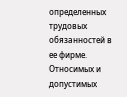определенных трудовых обязанностей в ее фирме. Относимых и допустимых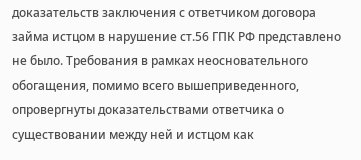доказательств заключения с ответчиком договора займа истцом в нарушение ст.56 ГПК РФ представлено не было. Требования в рамках неосновательного обогащения, помимо всего вышеприведенного, опровергнуты доказательствами ответчика о существовании между ней и истцом как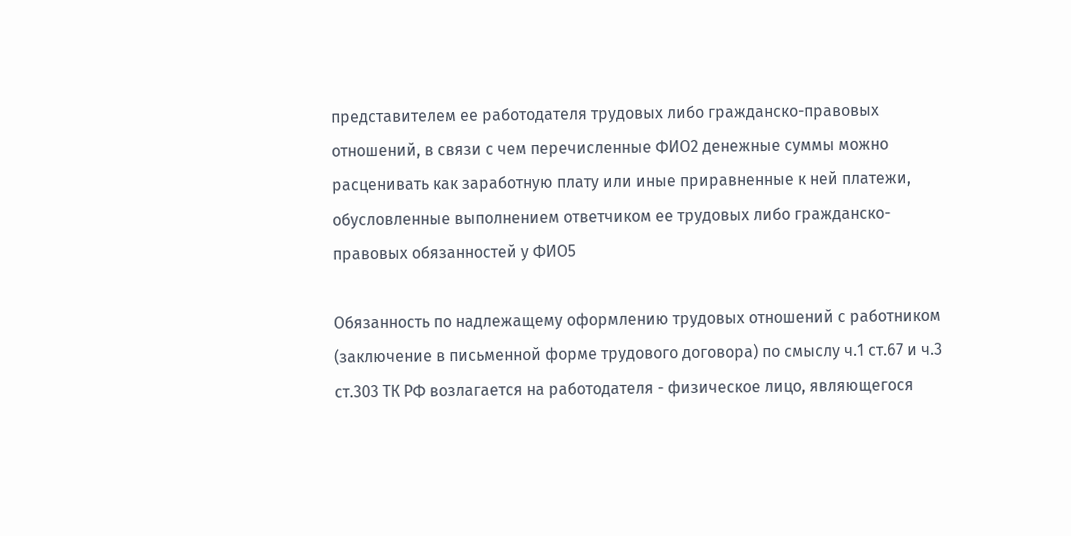представителем ее работодателя трудовых либо гражданско-правовых отношений, в связи с чем перечисленные ФИО2 денежные суммы можно расценивать как заработную плату или иные приравненные к ней платежи, обусловленные выполнением ответчиком ее трудовых либо гражданско-правовых обязанностей у ФИО5

Обязанность по надлежащему оформлению трудовых отношений с работником (заключение в письменной форме трудового договора) по смыслу ч.1 ст.67 и ч.3 ст.303 ТК РФ возлагается на работодателя - физическое лицо, являющегося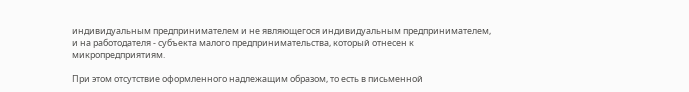индивидуальным предпринимателем и не являющегося индивидуальным предпринимателем, и на работодателя - субъекта малого предпринимательства, который отнесен к микропредприятиям.

При этом отсутствие оформленного надлежащим образом, то есть в письменной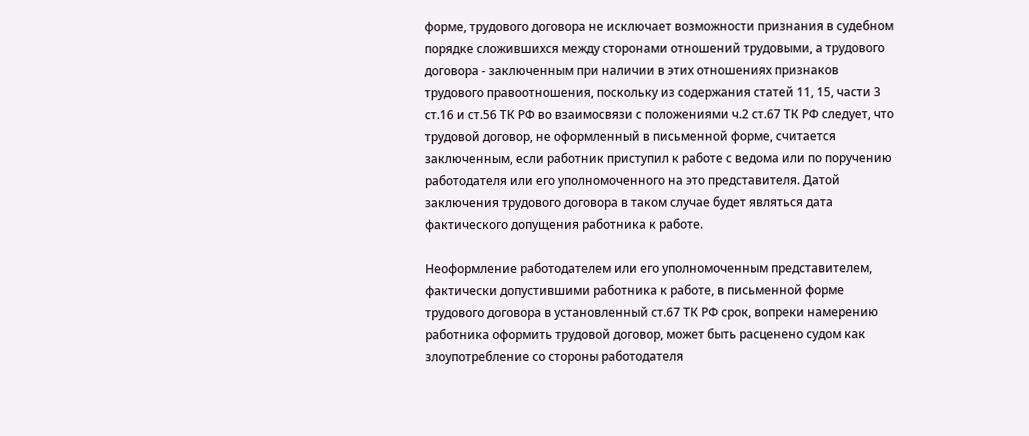форме, трудового договора не исключает возможности признания в судебном порядке сложившихся между сторонами отношений трудовыми, а трудового договора - заключенным при наличии в этих отношениях признаков трудового правоотношения, поскольку из содержания статей 11, 15, части 3 ст.16 и ст.56 ТК РФ во взаимосвязи с положениями ч.2 ст.67 ТК РФ следует, что трудовой договор, не оформленный в письменной форме, считается заключенным, если работник приступил к работе с ведома или по поручению работодателя или его уполномоченного на это представителя. Датой заключения трудового договора в таком случае будет являться дата фактического допущения работника к работе.

Неоформление работодателем или его уполномоченным представителем, фактически допустившими работника к работе, в письменной форме трудового договора в установленный ст.67 ТК РФ срок, вопреки намерению работника оформить трудовой договор, может быть расценено судом как злоупотребление со стороны работодателя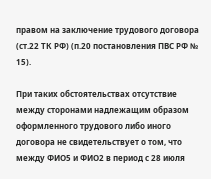правом на заключение трудового договора (ст.22 ТК РФ) (п.20 постановления ПВС РФ № 15).

При таких обстоятельствах отсутствие между сторонами надлежащим образом оформленного трудового либо иного договора не свидетельствует о том, что между ФИО5 и ФИО2 в период с 28 июля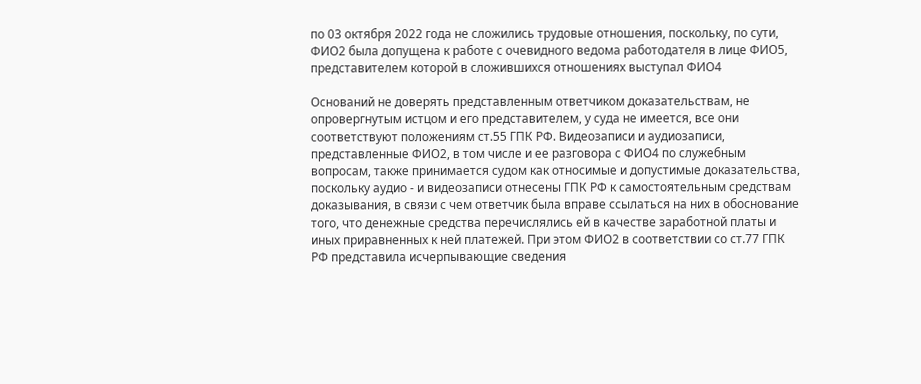по 03 октября 2022 года не сложились трудовые отношения, поскольку, по сути, ФИО2 была допущена к работе с очевидного ведома работодателя в лице ФИО5, представителем которой в сложившихся отношениях выступал ФИО4

Оснований не доверять представленным ответчиком доказательствам, не опровергнутым истцом и его представителем, у суда не имеется, все они соответствуют положениям ст.55 ГПК РФ. Видеозаписи и аудиозаписи, представленные ФИО2, в том числе и ее разговора с ФИО4 по служебным вопросам, также принимается судом как относимые и допустимые доказательства, поскольку аудио - и видеозаписи отнесены ГПК РФ к самостоятельным средствам доказывания, в связи с чем ответчик была вправе ссылаться на них в обоснование того, что денежные средства перечислялись ей в качестве заработной платы и иных приравненных к ней платежей. При этом ФИО2 в соответствии со ст.77 ГПК РФ представила исчерпывающие сведения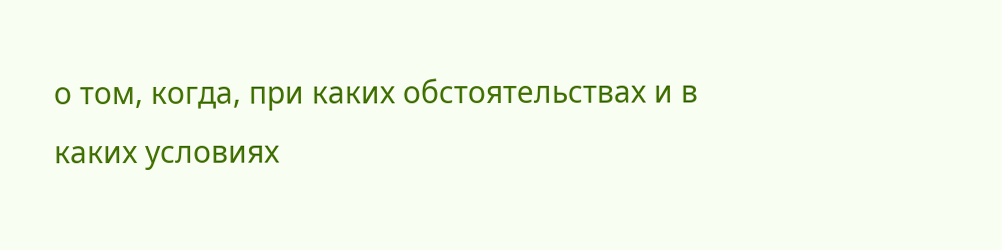о том, когда, при каких обстоятельствах и в каких условиях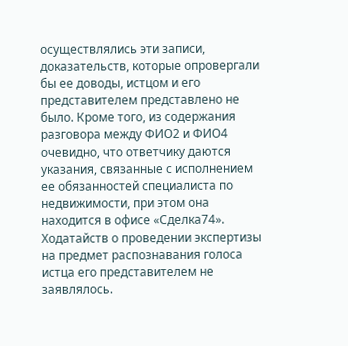осуществлялись эти записи, доказательств, которые опровергали бы ее доводы, истцом и его представителем представлено не было. Кроме того, из содержания разговора между ФИО2 и ФИО4 очевидно, что ответчику даются указания, связанные с исполнением ее обязанностей специалиста по недвижимости, при этом она находится в офисе «Сделка74». Ходатайств о проведении экспертизы на предмет распознавания голоса истца его представителем не заявлялось.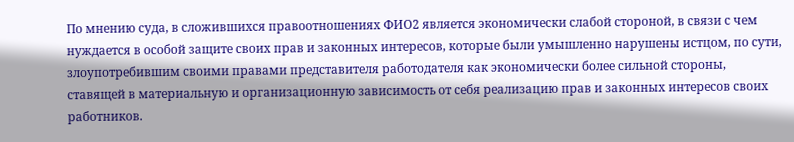По мнению суда, в сложившихся правоотношениях ФИО2 является экономически слабой стороной, в связи с чем нуждается в особой защите своих прав и законных интересов, которые были умышленно нарушены истцом, по сути, злоупотребившим своими правами представителя работодателя как экономически более сильной стороны, ставящей в материальную и организационную зависимость от себя реализацию прав и законных интересов своих работников.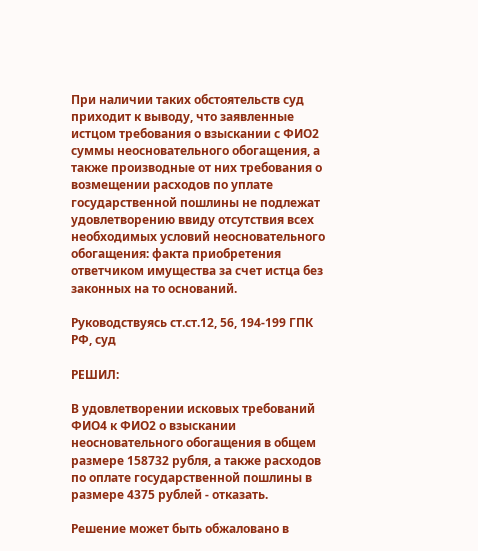При наличии таких обстоятельств суд приходит к выводу, что заявленные истцом требования о взыскании с ФИО2 суммы неосновательного обогащения, а также производные от них требования о возмещении расходов по уплате государственной пошлины не подлежат удовлетворению ввиду отсутствия всех необходимых условий неосновательного обогащения: факта приобретения ответчиком имущества за счет истца без законных на то оснований.

Руководствуясь ст.ст.12, 56, 194-199 ГПК РФ, суд

РЕШИЛ:

В удовлетворении исковых требований ФИО4 к ФИО2 о взыскании неосновательного обогащения в общем размере 158732 рубля, а также расходов по оплате государственной пошлины в размере 4375 рублей - отказать.

Решение может быть обжаловано в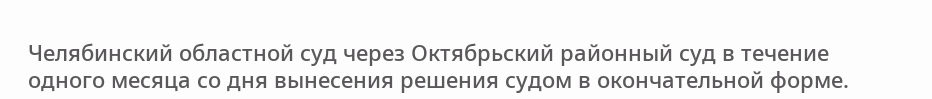Челябинский областной суд через Октябрьский районный суд в течение одного месяца со дня вынесения решения судом в окончательной форме.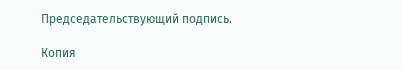Председательствующий подпись.

Копия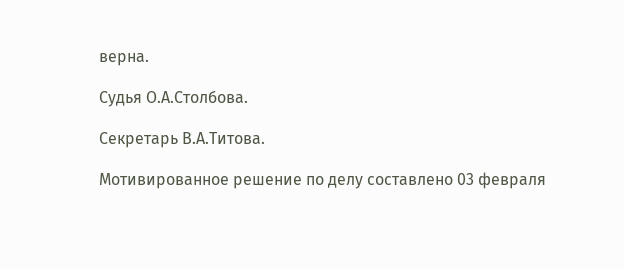верна.

Судья О.А.Столбова.

Секретарь В.А.Титова.

Мотивированное решение по делу составлено 03 февраля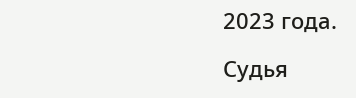2023 года.

Судья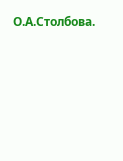О.А.Столбова.